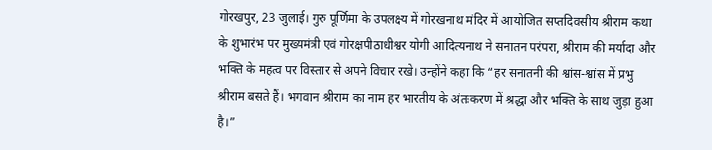गोरखपुर, 23 जुलाई। गुरु पूर्णिमा के उपलक्ष्य में गोरखनाथ मंदिर में आयोजित सप्तदिवसीय श्रीराम कथा के शुभारंभ पर मुख्यमंत्री एवं गोरक्षपीठाधीश्वर योगी आदित्यनाथ ने सनातन परंपरा, श्रीराम की मर्यादा और भक्ति के महत्व पर विस्तार से अपने विचार रखे। उन्होंने कहा कि “हर सनातनी की श्वांस-श्वांस में प्रभु श्रीराम बसते हैं। भगवान श्रीराम का नाम हर भारतीय के अंतःकरण में श्रद्धा और भक्ति के साथ जुड़ा हुआ है।”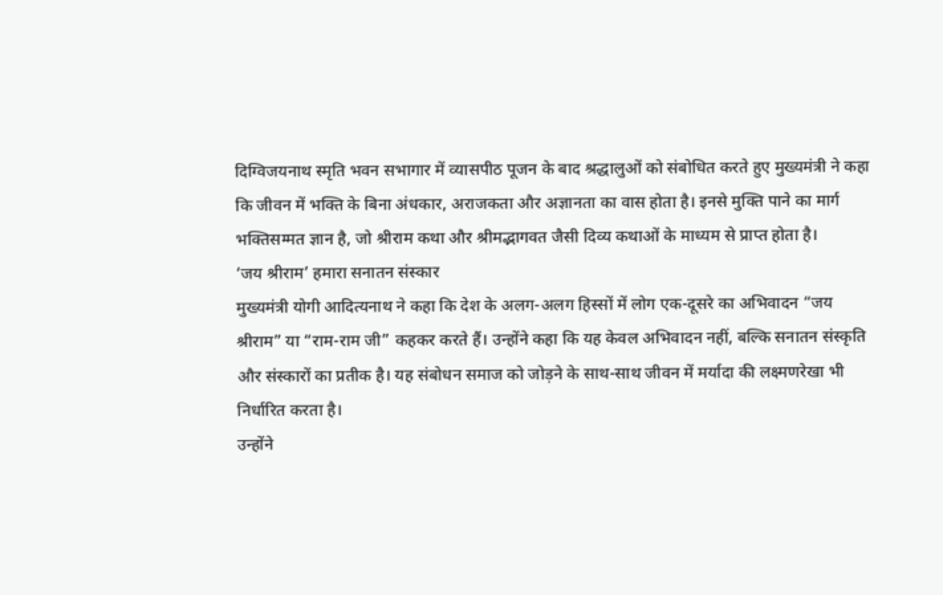दिग्विजयनाथ स्मृति भवन सभागार में व्यासपीठ पूजन के बाद श्रद्धालुओं को संबोधित करते हुए मुख्यमंत्री ने कहा कि जीवन में भक्ति के बिना अंधकार, अराजकता और अज्ञानता का वास होता है। इनसे मुक्ति पाने का मार्ग भक्तिसम्मत ज्ञान है, जो श्रीराम कथा और श्रीमद्भागवत जैसी दिव्य कथाओं के माध्यम से प्राप्त होता है।
‘जय श्रीराम’ हमारा सनातन संस्कार
मुख्यमंत्री योगी आदित्यनाथ ने कहा कि देश के अलग-अलग हिस्सों में लोग एक-दूसरे का अभिवादन “जय श्रीराम” या “राम-राम जी” कहकर करते हैं। उन्होंने कहा कि यह केवल अभिवादन नहीं, बल्कि सनातन संस्कृति और संस्कारों का प्रतीक है। यह संबोधन समाज को जोड़ने के साथ-साथ जीवन में मर्यादा की लक्ष्मणरेखा भी निर्धारित करता है।
उन्होंने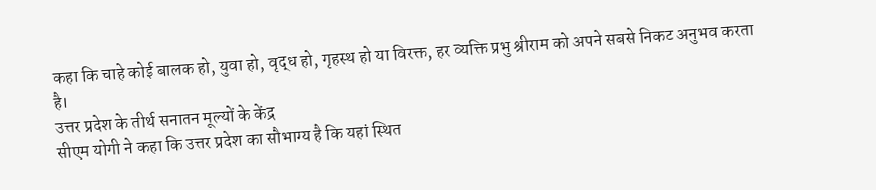कहा कि चाहे कोई बालक हो, युवा हो, वृद्ध हो, गृहस्थ हो या विरक्त, हर व्यक्ति प्रभु श्रीराम को अपने सबसे निकट अनुभव करता है।
उत्तर प्रदेश के तीर्थ सनातन मूल्यों के केंद्र
सीएम योगी ने कहा कि उत्तर प्रदेश का सौभाग्य है कि यहां स्थित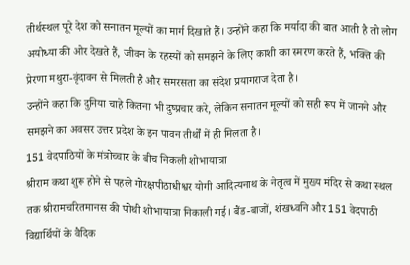तीर्थस्थल पूरे देश को सनातन मूल्यों का मार्ग दिखाते हैं। उन्होंने कहा कि मर्यादा की बात आती है तो लोग अयोध्या की ओर देखते हैं, जीवन के रहस्यों को समझने के लिए काशी का स्मरण करते हैं, भक्ति की प्रेरणा मथुरा-वृंदावन से मिलती है और समरसता का संदेश प्रयागराज देता है।
उन्होंने कहा कि दुनिया चाहे कितना भी दुष्प्रचार करे, लेकिन सनातन मूल्यों को सही रूप में जानने और समझने का अवसर उत्तर प्रदेश के इन पावन तीर्थों में ही मिलता है।
151 वेदपाठियों के मंत्रोच्चार के बीच निकली शोभायात्रा
श्रीराम कथा शुरू होने से पहले गोरक्षपीठाधीश्वर योगी आदित्यनाथ के नेतृत्व में मुख्य मंदिर से कथा स्थल तक श्रीरामचरितमानस की पोथी शोभायात्रा निकाली गई। बैंड-बाजों, शंखध्वनि और 151 वेदपाठी विद्यार्थियों के वैदिक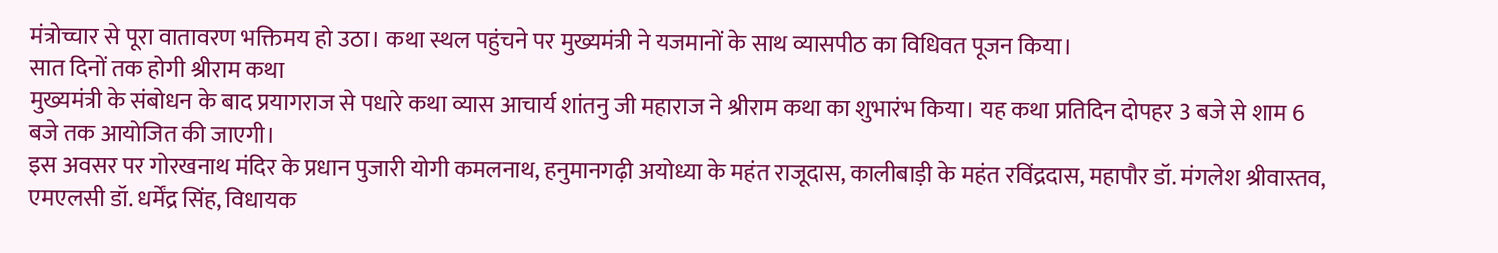मंत्रोच्चार से पूरा वातावरण भक्तिमय हो उठा। कथा स्थल पहुंचने पर मुख्यमंत्री ने यजमानों के साथ व्यासपीठ का विधिवत पूजन किया।
सात दिनों तक होगी श्रीराम कथा
मुख्यमंत्री के संबोधन के बाद प्रयागराज से पधारे कथा व्यास आचार्य शांतनु जी महाराज ने श्रीराम कथा का शुभारंभ किया। यह कथा प्रतिदिन दोपहर 3 बजे से शाम 6 बजे तक आयोजित की जाएगी।
इस अवसर पर गोरखनाथ मंदिर के प्रधान पुजारी योगी कमलनाथ, हनुमानगढ़ी अयोध्या के महंत राजूदास, कालीबाड़ी के महंत रविंद्रदास, महापौर डॉ. मंगलेश श्रीवास्तव, एमएलसी डॉ. धर्मेंद्र सिंह, विधायक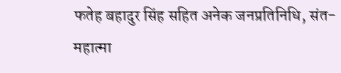फतेह बहादुर सिंह सहित अनेक जनप्रतिनिधि, संत-महात्मा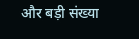और बड़ी संख्या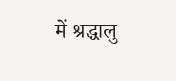में श्रद्धालु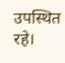उपस्थित रहे।